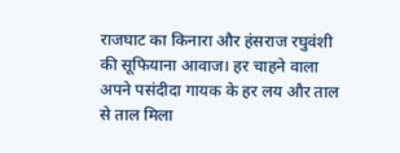राजघाट का किनारा और हंसराज रघुवंशी की सूफियाना आवाज। हर चाहने वाला अपने पसंदीदा गायक के हर लय और ताल से ताल मिला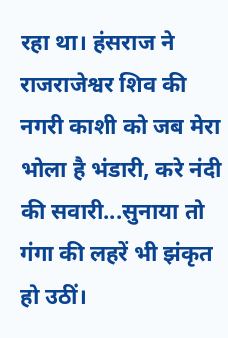रहा था। हंसराज ने राजराजेश्वर शिव की नगरी काशी को जब मेरा भोला है भंडारी, करे नंदी की सवारी...सुनाया तो गंगा की लहरें भी झंकृत हो उठीं।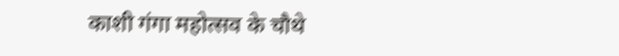काशी गंगा महोत्सव के चौथे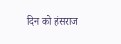दिन को हंसराज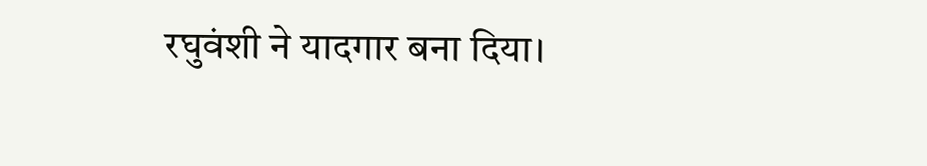रघुवंशी ने यादगार बना दिया।